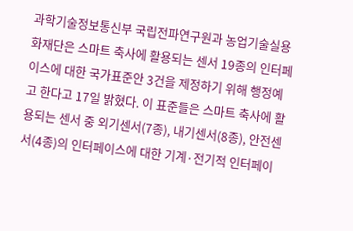과학기술정보통신부 국립전파연구원과 농업기술실용화재단은 스마트 축사에 활용되는 센서 19종의 인터페이스에 대한 국가표준안 3건을 제정하기 위해 행정예고 한다고 17일 밝혔다. 이 표준들은 스마트 축사에 활용되는 센서 중 외기센서(7종), 내기센서(8종), 안전센서(4종)의 인터페이스에 대한 기계·전기적 인터페이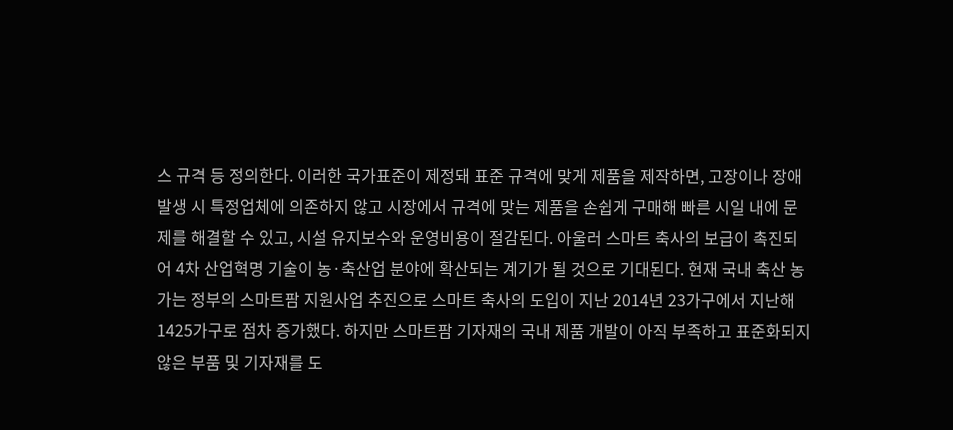스 규격 등 정의한다. 이러한 국가표준이 제정돼 표준 규격에 맞게 제품을 제작하면, 고장이나 장애 발생 시 특정업체에 의존하지 않고 시장에서 규격에 맞는 제품을 손쉽게 구매해 빠른 시일 내에 문제를 해결할 수 있고, 시설 유지보수와 운영비용이 절감된다. 아울러 스마트 축사의 보급이 촉진되어 4차 산업혁명 기술이 농·축산업 분야에 확산되는 계기가 될 것으로 기대된다. 현재 국내 축산 농가는 정부의 스마트팜 지원사업 추진으로 스마트 축사의 도입이 지난 2014년 23가구에서 지난해 1425가구로 점차 증가했다. 하지만 스마트팜 기자재의 국내 제품 개발이 아직 부족하고 표준화되지 않은 부품 및 기자재를 도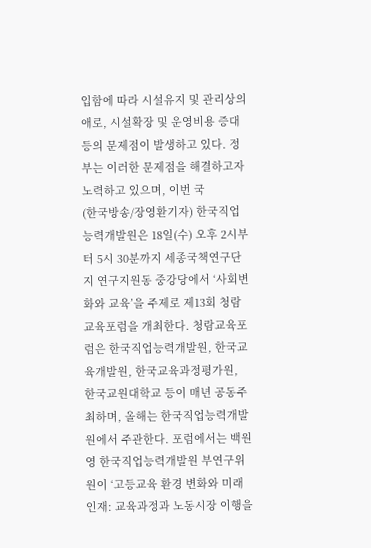입함에 따라 시설유지 및 관리상의 애로, 시설확장 및 운영비용 증대 등의 문제점이 발생하고 있다. 정부는 이러한 문제점을 해결하고자 노력하고 있으며, 이번 국
(한국방송/장영환기자) 한국직업능력개발원은 18일(수) 오후 2시부터 5시 30분까지 세종국책연구단지 연구지원동 중강당에서 ‘사회변화와 교육’을 주제로 제13회 청람교육포럼을 개최한다. 청람교육포럼은 한국직업능력개발원, 한국교육개발원, 한국교육과정평가원, 한국교원대학교 등이 매년 공동주최하며, 올해는 한국직업능력개발원에서 주관한다. 포럼에서는 백원영 한국직업능력개발원 부연구위원이 ‘고등교육 환경 변화와 미래인재: 교육과정과 노동시장 이행을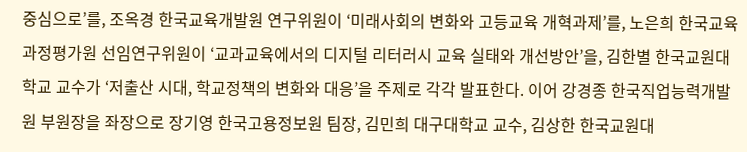중심으로’를, 조옥경 한국교육개발원 연구위원이 ‘미래사회의 변화와 고등교육 개혁과제’를, 노은희 한국교육과정평가원 선임연구위원이 ‘교과교육에서의 디지털 리터러시 교육 실태와 개선방안’을, 김한별 한국교원대학교 교수가 ‘저출산 시대, 학교정책의 변화와 대응’을 주제로 각각 발표한다. 이어 강경종 한국직업능력개발원 부원장을 좌장으로 장기영 한국고용정보원 팀장, 김민희 대구대학교 교수, 김상한 한국교원대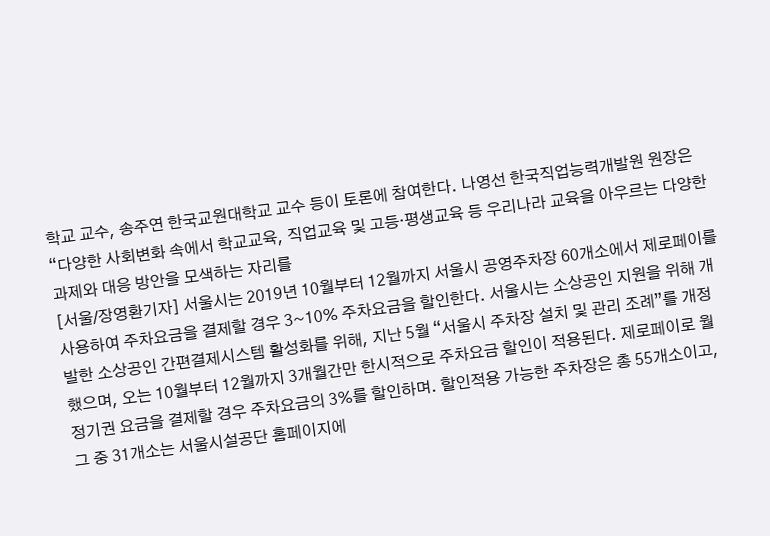학교 교수, 송주연 한국교원대학교 교수 등이 토론에 참여한다. 나영선 한국직업능력개발원 원장은 “다양한 사회변화 속에서 학교교육, 직업교육 및 고등·평생교육 등 우리나라 교육을 아우르는 다양한 과제와 대응 방안을 모색하는 자리를
[서울/장영환기자] 서울시는 2019년 10월부터 12월까지 서울시 공영주차장 60개소에서 제로페이를 사용하여 주차요금을 결제할 경우 3~10% 주차요금을 할인한다. 서울시는 소상공인 지원을 위해 개발한 소상공인 간편결제시스템 활성화를 위해, 지난 5월 “서울시 주차장 설치 및 관리 조례”를 개정했으며, 오는 10월부터 12월까지 3개월간만 한시적으로 주차요금 할인이 적용된다. 제로페이로 월정기권 요금을 결제할 경우 주차요금의 3%를 할인하며. 할인적용 가능한 주차장은 총 55개소이고, 그 중 31개소는 서울시설공단 홈페이지에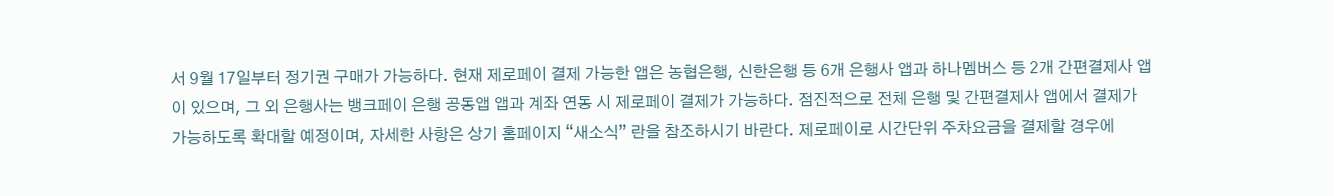서 9월 17일부터 정기권 구매가 가능하다. 현재 제로페이 결제 가능한 앱은 농협은행, 신한은행 등 6개 은행사 앱과 하나멤버스 등 2개 간편결제사 앱이 있으며, 그 외 은행사는 뱅크페이 은행 공동앱 앱과 계좌 연동 시 제로페이 결제가 가능하다. 점진적으로 전체 은행 및 간편결제사 앱에서 결제가 가능하도록 확대할 예정이며, 자세한 사항은 상기 홈페이지 “새소식” 란을 참조하시기 바란다. 제로페이로 시간단위 주차요금을 결제할 경우에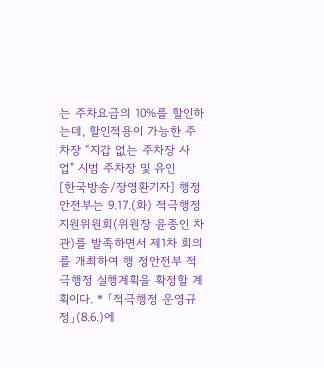는 주차요금의 10%를 할인하는데, 할인적용이 가능한 주차장 “지갑 없는 주차장 사업" 시범 주차장 및 유인
[한국방송/장영환기자] 행정안전부는 9.17.(화) 적극행정 지원위원회(위원장 윤종인 차관)를 발족하면서 제1차 회의를 개최하여 행 정안전부 적극행정 실행계획을 확정할 계획이다. * 「적극행정 운영규정」(8.6.)에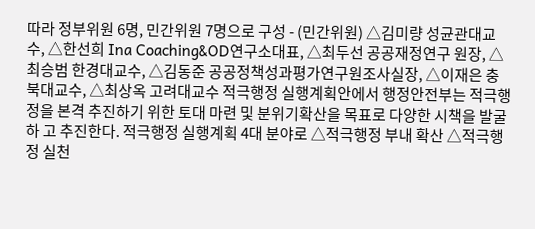따라 정부위원 6명, 민간위원 7명으로 구성 - (민간위원) △김미량 성균관대교수, △한선희 Ina Coaching&OD연구소대표, △최두선 공공재정연구 원장, △최승범 한경대교수, △김동준 공공정책성과평가연구원조사실장, △이재은 충북대교수, △최상옥 고려대교수 적극행정 실행계획안에서 행정안전부는 적극행정을 본격 추진하기 위한 토대 마련 및 분위기확산을 목표로 다양한 시책을 발굴하 고 추진한다. 적극행정 실행계획 4대 분야로 △적극행정 부내 확산 △적극행정 실천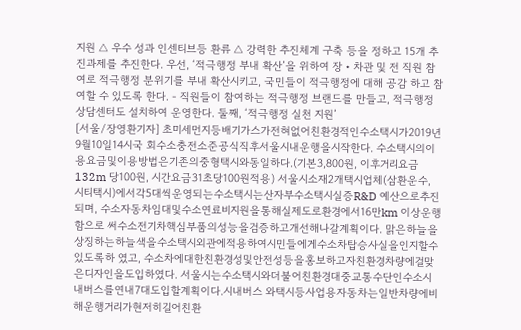지원 △ 우수 성과 인센티브등 환류 △ 강력한 추진체계 구축 등을 정하고 15개 추진과제를 추진한다. 우선, ‘적극행정 부내 확산’을 위하여 장・차관 및 전 직원 참여로 적극행정 분위기를 부내 확산시키고, 국민들이 적극행정에 대해 공감 하고 참여할 수 있도록 한다. - 직원들이 참여하는 적극행정 브랜드를 만들고, 적극행정 상담센터도 설치하여 운영한다. 둘째, ‘적극행정 실천 지원’
[서울/장영환기자] 초미세먼지등배기가스가전혀없어친환경적인수소택시가2019년9월10일14시국 회수소충전소준공식직후서울시내운행을시작한다. 수소택시의이용요금및이용방법은기존의중형택시와동일하다.(기본3,800원, 이후거리요금132m 당100원, 시간요금31초당100원적용) 서울시소재2개택시업체(삼환운수, 시티택시)에서각5대씩운영되는수소택시는산자부수소택시실증R&D 예산으로추진되며, 수소자동차임대및수소연료비지원을통해실제도로환경에서16만km 이상운행함으로 써수소전기차핵심부품의성능을검증하고개선해나갈계획이다. 맑은하늘을상징하는하늘색을수소택시외관에적용하여시민들에게수소차탑승사실을인지할수있도록하 였고, 수소차에대한친환경성및안전성등을홍보하고자친환경차량에걸맞은디자인을도입하였다. 서울시는수소택시와더불어친환경대중교통수단인수소시내버스를연내7대도입할계획이다.시내버스 와택시등사업용자동차는일반차량에비해운행거리가현저히길어친환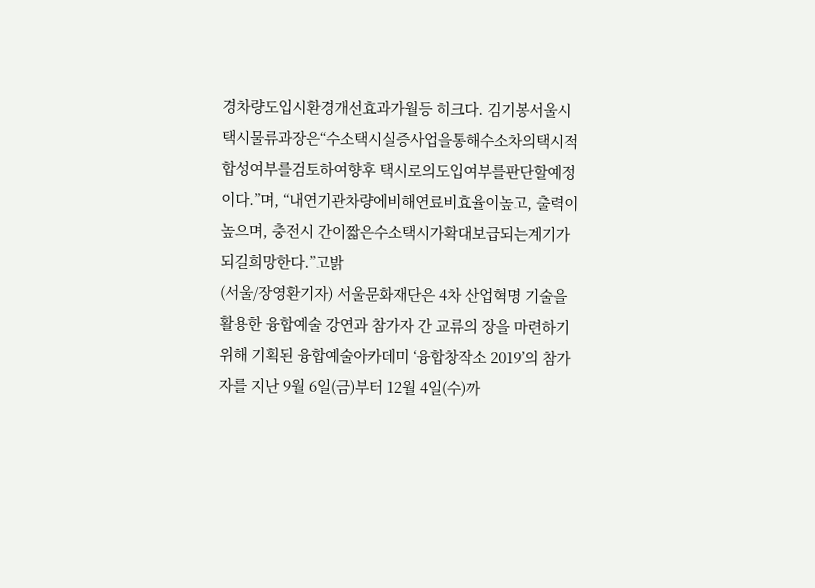경차량도입시환경개선효과가월등 히크다. 김기봉서울시택시물류과장은“수소택시실증사업을통해수소차의택시적합성여부를검토하여향후 택시로의도입여부를판단할예정이다.”며, “내연기관차량에비해연료비효율이높고, 출력이높으며, 충전시 간이짧은수소택시가확대보급되는계기가되길희망한다.”고밝
(서울/장영환기자) 서울문화재단은 4차 산업혁명 기술을 활용한 융합예술 강연과 참가자 간 교류의 장을 마련하기 위해 기획된 융합예술아카데미 ‘융합창작소 2019’의 참가자를 지난 9월 6일(금)부터 12월 4일(수)까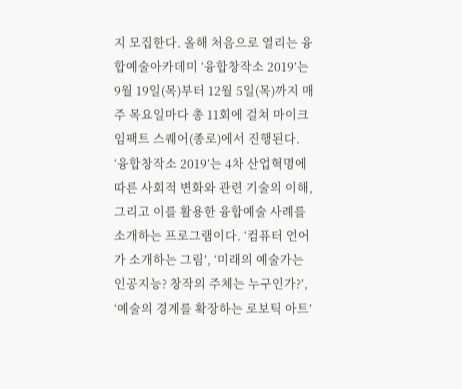지 모집한다. 올해 처음으로 열리는 융합예술아카데미 ‘융합창작소 2019’는 9월 19일(목)부터 12월 5일(목)까지 매주 목요일마다 총 11회에 걸쳐 마이크임팩트 스퀘어(종로)에서 진행된다. ‘융합창작소 2019’는 4차 산업혁명에 따른 사회적 변화와 관련 기술의 이해, 그리고 이를 활용한 융합예술 사례를 소개하는 프로그램이다. ‘컴퓨터 언어가 소개하는 그림’, ‘미래의 예술가는 인공지능? 창작의 주체는 누구인가?’, ‘예술의 경계를 확장하는 로보틱 아트’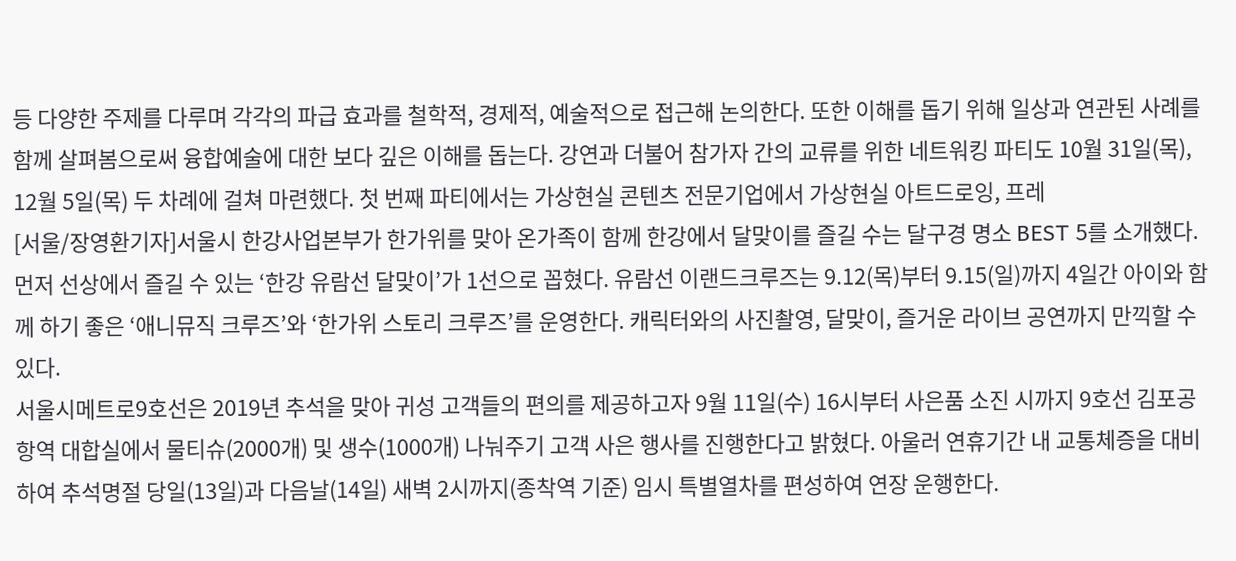등 다양한 주제를 다루며 각각의 파급 효과를 철학적, 경제적, 예술적으로 접근해 논의한다. 또한 이해를 돕기 위해 일상과 연관된 사례를 함께 살펴봄으로써 융합예술에 대한 보다 깊은 이해를 돕는다. 강연과 더불어 참가자 간의 교류를 위한 네트워킹 파티도 10월 31일(목), 12월 5일(목) 두 차례에 걸쳐 마련했다. 첫 번째 파티에서는 가상현실 콘텐츠 전문기업에서 가상현실 아트드로잉, 프레
[서울/장영환기자]서울시 한강사업본부가 한가위를 맞아 온가족이 함께 한강에서 달맞이를 즐길 수는 달구경 명소 BEST 5를 소개했다. 먼저 선상에서 즐길 수 있는 ‘한강 유람선 달맞이’가 1선으로 꼽혔다. 유람선 이랜드크루즈는 9.12(목)부터 9.15(일)까지 4일간 아이와 함께 하기 좋은 ‘애니뮤직 크루즈’와 ‘한가위 스토리 크루즈’를 운영한다. 캐릭터와의 사진촬영, 달맞이, 즐거운 라이브 공연까지 만끽할 수 있다.
서울시메트로9호선은 2019년 추석을 맞아 귀성 고객들의 편의를 제공하고자 9월 11일(수) 16시부터 사은품 소진 시까지 9호선 김포공항역 대합실에서 물티슈(2000개) 및 생수(1000개) 나눠주기 고객 사은 행사를 진행한다고 밝혔다. 아울러 연휴기간 내 교통체증을 대비하여 추석명절 당일(13일)과 다음날(14일) 새벽 2시까지(종착역 기준) 임시 특별열차를 편성하여 연장 운행한다.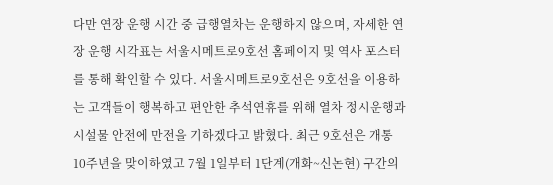다만 연장 운행 시간 중 급행열차는 운행하지 않으며, 자세한 연장 운행 시각표는 서울시메트로9호선 홈페이지 및 역사 포스터를 통해 확인할 수 있다. 서울시메트로9호선은 9호선을 이용하는 고객들이 행복하고 편안한 추석연휴를 위해 열차 정시운행과 시설물 안전에 만전을 기하겠다고 밝혔다. 최근 9호선은 개통 10주년을 맞이하였고 7월 1일부터 1단계(개화~신논현) 구간의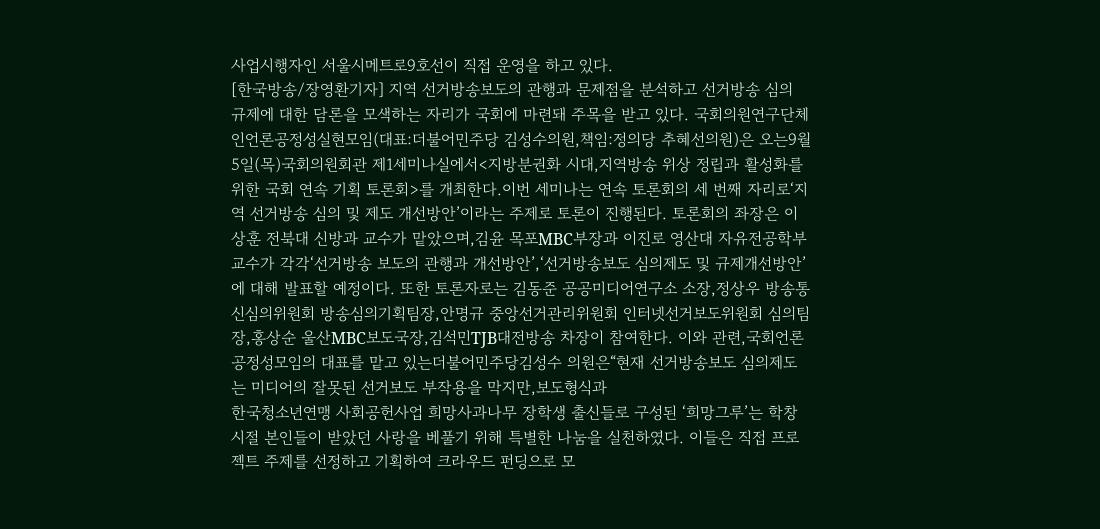사업시행자인 서울시메트로9호선이 직접 운영을 하고 있다.
[한국방송/장영환기자] 지역 선거방송보도의 관행과 문제점을 분석하고 선거방송 심의 규제에 대한 담론을 모색하는 자리가 국회에 마련돼 주목을 받고 있다. 국회의원연구단체인언론공정성실현모임(대표:더불어민주당 김성수의원,책임:정의당 추혜선의원)은 오는9월5일(목)국회의원회관 제1세미나실에서<지방분권화 시대,지역방송 위상 정립과 활성화를 위한 국회 연속 기획 토론회>를 개최한다.이번 세미나는 연속 토론회의 세 번째 자리로‘지역 선거방송 심의 및 제도 개선방안’이라는 주제로 토론이 진행된다. 토론회의 좌장은 이상훈 전북대 신방과 교수가 맡았으며,김윤 목포MBC부장과 이진로 영산대 자유전공학부 교수가 각각‘선거방송 보도의 관행과 개선방안’,‘선거방송보도 심의제도 및 규제개선방안’에 대해 발표할 예정이다. 또한 토론자로는 김동준 공공미디어연구소 소장,정상우 방송통신심의위원회 방송심의기획팀장,안명규 중앙선거관리위원회 인터넷선거보도위원회 심의팀장,홍상순 울산MBC보도국장,김석민TJB대전방송 차장이 참여한다. 이와 관련,국회언론공정성모임의 대표를 맡고 있는더불어민주당김성수 의원은“현재 선거방송보도 심의제도는 미디어의 잘못된 선거보도 부작용을 막지만,보도형식과
한국청소년연맹 사회공헌사업 희망사과나무 장학생 출신들로 구성된 ‘희망그루’는 학창시절 본인들이 받았던 사랑을 베풀기 위해 특별한 나눔을 실천하였다. 이들은 직접 프로젝트 주제를 선정하고 기획하여 크라우드 펀딩으로 모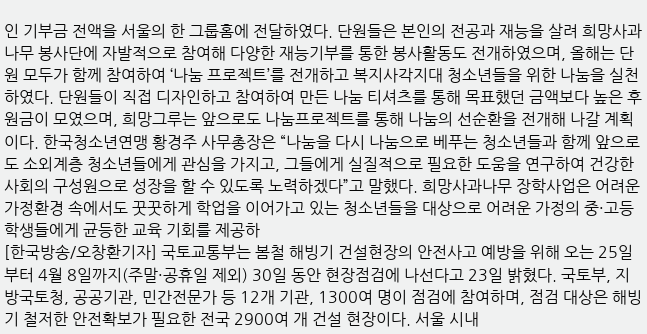인 기부금 전액을 서울의 한 그룹홈에 전달하였다. 단원들은 본인의 전공과 재능을 살려 희망사과나무 봉사단에 자발적으로 참여해 다양한 재능기부를 통한 봉사활동도 전개하였으며, 올해는 단원 모두가 함께 참여하여 ‘나눔 프로젝트’를 전개하고 복지사각지대 청소년들을 위한 나눔을 실천하였다. 단원들이 직접 디자인하고 참여하여 만든 나눔 티셔츠를 통해 목표했던 금액보다 높은 후원금이 모였으며, 희망그루는 앞으로도 나눔프로젝트를 통해 나눔의 선순환을 전개해 나갈 계획이다. 한국청소년연맹 황경주 사무총장은 “나눔을 다시 나눔으로 베푸는 청소년들과 함께 앞으로도 소외계층 청소년들에게 관심을 가지고, 그들에게 실질적으로 필요한 도움을 연구하여 건강한 사회의 구성원으로 성장을 할 수 있도록 노력하겠다”고 말했다. 희망사과나무 장학사업은 어려운 가정환경 속에서도 꿋꿋하게 학업을 이어가고 있는 청소년들을 대상으로 어려운 가정의 중·고등학생들에게 균등한 교육 기회를 제공하
[한국방송/오창환기자] 국토교통부는 봄철 해빙기 건설현장의 안전사고 예방을 위해 오는 25일부터 4월 8일까지(주말·공휴일 제외) 30일 동안 현장점검에 나선다고 23일 밝혔다. 국토부, 지방국토청, 공공기관, 민간전문가 등 12개 기관, 1300여 명이 점검에 참여하며, 점검 대상은 해빙기 철저한 안전확보가 필요한 전국 2900여 개 건설 현장이다. 서울 시내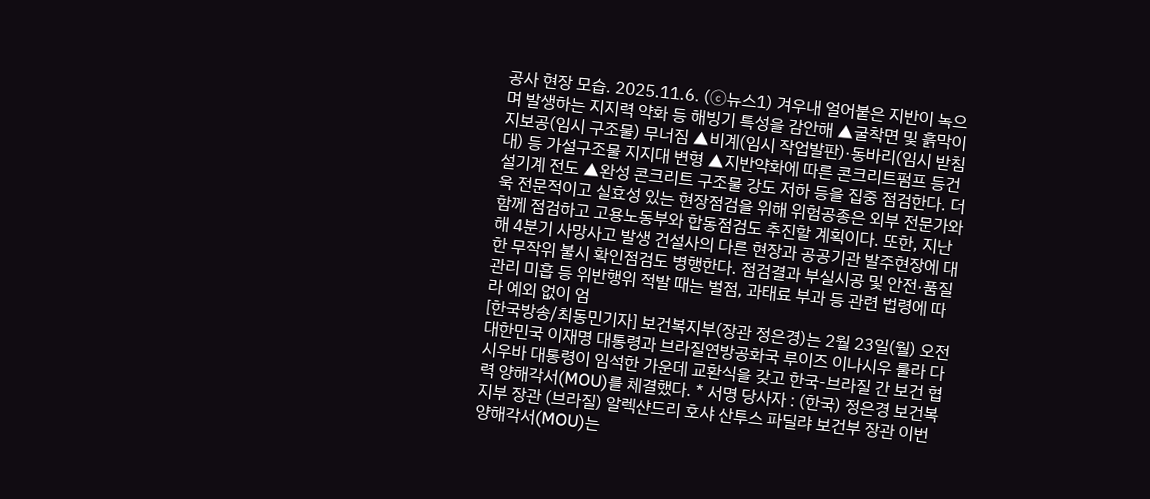공사 현장 모습. 2025.11.6. (ⓒ뉴스1) 겨우내 얼어붙은 지반이 녹으며 발생하는 지지력 약화 등 해빙기 특성을 감안해 ▲굴착면 및 흙막이 지보공(임시 구조물) 무너짐 ▲비계(임시 작업발판)·동바리(임시 받침대) 등 가설구조물 지지대 변형 ▲지반약화에 따른 콘크리트펌프 등건설기계 전도 ▲완성 콘크리트 구조물 강도 저하 등을 집중 점검한다. 더욱 전문적이고 실효성 있는 현장점검을 위해 위험공종은 외부 전문가와 함께 점검하고 고용노동부와 합동점검도 추진할 계획이다. 또한, 지난해 4분기 사망사고 발생 건설사의 다른 현장과 공공기관 발주현장에 대한 무작위 불시 확인점검도 병행한다. 점검결과 부실시공 및 안전·품질관리 미흡 등 위반행위 적발 때는 벌점, 과태료 부과 등 관련 법령에 따라 예외 없이 엄
[한국방송/최동민기자] 보건복지부(장관 정은경)는 2월 23일(월) 오전 대한민국 이재명 대통령과 브라질연방공화국 루이즈 이나시우 룰라 다 시우바 대통령이 임석한 가운데 교환식을 갖고 한국-브라질 간 보건 협력 양해각서(MOU)를 체결했다. * 서명 당사자 : (한국) 정은경 보건복지부 장관 (브라질) 알렉샨드리 호샤 산투스 파딜랴 보건부 장관 이번 양해각서(MOU)는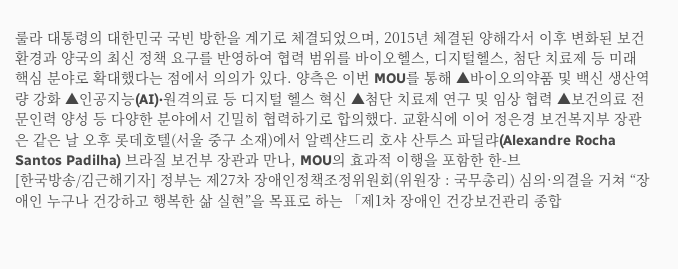룰라 대통령의 대한민국 국빈 방한을 계기로 체결되었으며, 2015년 체결된 양해각서 이후 변화된 보건환경과 양국의 최신 정책 요구를 반영하여 협력 범위를 바이오헬스, 디지털헬스, 첨단 치료제 등 미래 핵심 분야로 확대했다는 점에서 의의가 있다. 양측은 이번 MOU를 통해 ▲바이오의약품 및 백신 생산역량 강화 ▲인공지능(AI)·원격의료 등 디지털 헬스 혁신 ▲첨단 치료제 연구 및 임상 협력 ▲보건의료 전문인력 양성 등 다양한 분야에서 긴밀히 협력하기로 합의했다. 교환식에 이어 정은경 보건복지부 장관은 같은 날 오후 롯데호텔(서울 중구 소재)에서 알렉샨드리 호샤 산투스 파딜랴(Alexandre Rocha Santos Padilha) 브라질 보건부 장관과 만나, MOU의 효과적 이행을 포함한 한-브
[한국방송/김근해기자] 정부는 제27차 장애인정책조정위원회(위원장 : 국무총리) 심의·의결을 거쳐 “장애인 누구나 건강하고 행복한 삶 실현”을 목표로 하는 「제1차 장애인 건강보건관리 종합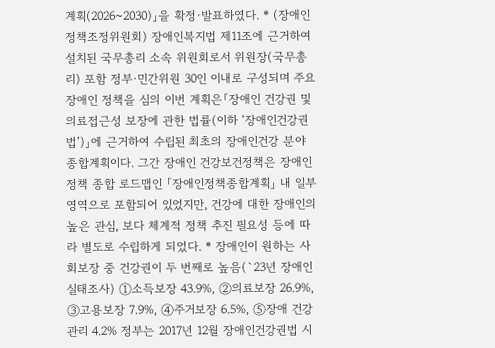계획(2026~2030)」을 확정·발표하였다. * (장애인정책조정위원회) 장애인복지법 제11조에 근거하여 설치된 국무총리 소속 위원회로서 위원장(국무총리) 포함 정부·민간위원 30인 이내로 구성되며 주요 장애인 정책을 심의 이번 계획은「장애인 건강권 및 의료접근성 보장에 관한 법률(이하 ‘장애인건강권법’)」에 근거하여 수립된 최초의 장애인건강 분야 종합계획이다. 그간 장애인 건강보건정책은 장애인 정책 종합 로드맵인 「장애인정책종합계획」 내 일부 영역으로 포함되어 있었지만, 건강에 대한 장애인의 높은 관심, 보다 체계적 정책 추진 필요성 등에 따라 별도로 수립하게 되었다. * 장애인이 원하는 사회보장 중 건강권이 두 번째로 높음(`23년 장애인실태조사) ①소득보장 43.9%, ②의료보장 26.9%, ③고용보장 7.9%, ④주거보장 6.5%, ⑤장애 건강관리 4.2% 정부는 2017년 12월 장애인건강권법 시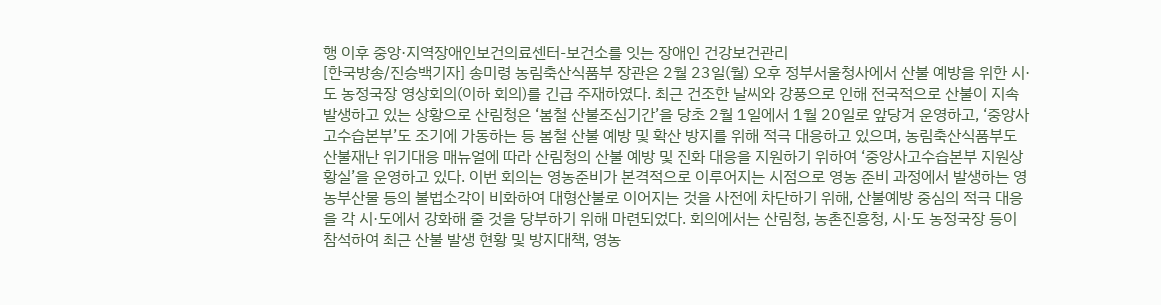행 이후 중앙·지역장애인보건의료센터-보건소를 잇는 장애인 건강보건관리
[한국방송/진승백기자] 송미령 농림축산식품부 장관은 2월 23일(월) 오후 정부서울청사에서 산불 예방을 위한 시·도 농정국장 영상회의(이하 회의)를 긴급 주재하였다. 최근 건조한 날씨와 강풍으로 인해 전국적으로 산불이 지속 발생하고 있는 상황으로 산림청은 ‘봄철 산불조심기간’을 당초 2월 1일에서 1월 20일로 앞당겨 운영하고, ‘중앙사고수습본부’도 조기에 가동하는 등 봄철 산불 예방 및 확산 방지를 위해 적극 대응하고 있으며, 농림축산식품부도 산불재난 위기대응 매뉴얼에 따라 산림청의 산불 예방 및 진화 대응을 지원하기 위하여 ‘중앙사고수습본부 지원상황실’을 운영하고 있다. 이번 회의는 영농준비가 본격적으로 이루어지는 시점으로 영농 준비 과정에서 발생하는 영농부산물 등의 불법소각이 비화하여 대형산불로 이어지는 것을 사전에 차단하기 위해, 산불예방 중심의 적극 대응을 각 시·도에서 강화해 줄 것을 당부하기 위해 마련되었다. 회의에서는 산림청, 농촌진흥청, 시·도 농정국장 등이 참석하여 최근 산불 발생 현황 및 방지대책, 영농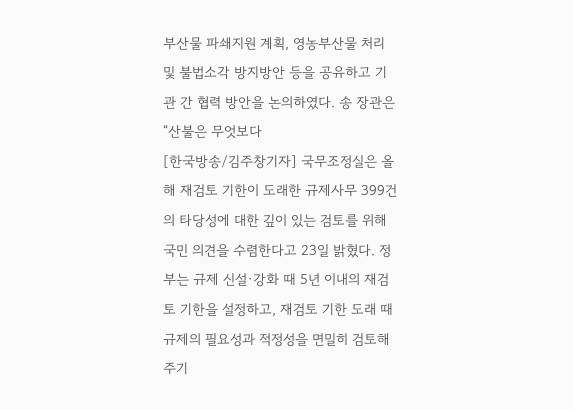부산물 파쇄지원 계획, 영농부산물 처리 및 불법소각 방지방안 등을 공유하고 기관 간 협력 방안을 논의하였다. 송 장관은 “산불은 무엇보다
[한국방송/김주창기자] 국무조정실은 올해 재검토 기한이 도래한 규제사무 399건의 타당성에 대한 깊이 있는 검토를 위해 국민 의견을 수렴한다고 23일 밝혔다. 정부는 규제 신설·강화 때 5년 이내의 재검토 기한을 설정하고, 재검토 기한 도래 때 규제의 필요성과 적정성을 면밀히 검토해 주기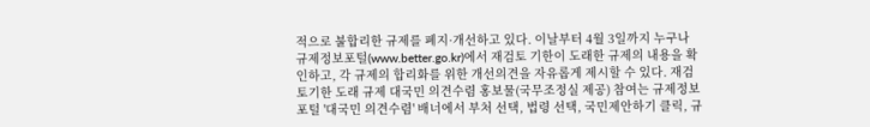적으로 불합리한 규제를 폐지·개선하고 있다. 이날부터 4월 3일까지 누구나 규제정보포털(www.better.go.kr)에서 재검토 기한이 도래한 규제의 내용을 확인하고, 각 규제의 합리화를 위한 개선의견을 자유롭게 제시할 수 있다. 재검토기한 도래 규제 대국민 의견수렴 홍보물(국무조정실 제공) 참여는 규제정보포털 '대국민 의견수렴' 배너에서 부처 선택, 법령 선택, 국민제안하기 클릭, 규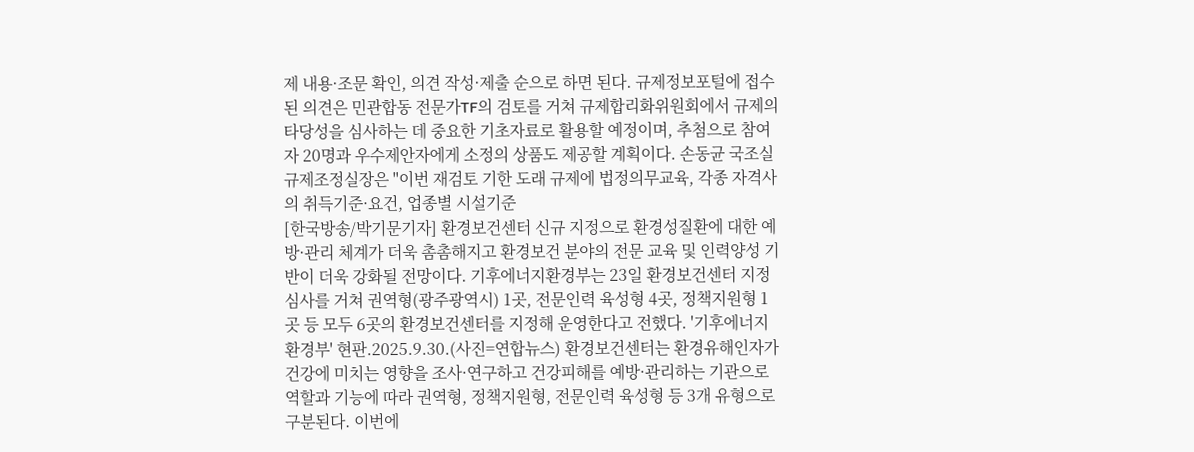제 내용·조문 확인, 의견 작성·제출 순으로 하면 된다. 규제정보포털에 접수된 의견은 민관합동 전문가TF의 검토를 거쳐 규제합리화위원회에서 규제의 타당성을 심사하는 데 중요한 기초자료로 활용할 예정이며, 추첨으로 참여자 20명과 우수제안자에게 소정의 상품도 제공할 계획이다. 손동균 국조실 규제조정실장은 "이번 재검토 기한 도래 규제에 법정의무교육, 각종 자격사의 취득기준·요건, 업종별 시설기준
[한국방송/박기문기자] 환경보건센터 신규 지정으로 환경성질환에 대한 예방·관리 체계가 더욱 촘촘해지고 환경보건 분야의 전문 교육 및 인력양성 기반이 더욱 강화될 전망이다. 기후에너지환경부는 23일 환경보건센터 지정심사를 거쳐 권역형(광주광역시) 1곳, 전문인력 육성형 4곳, 정책지원형 1곳 등 모두 6곳의 환경보건센터를 지정해 운영한다고 전했다. '기후에너지환경부' 현판.2025.9.30.(사진=연합뉴스) 환경보건센터는 환경유해인자가 건강에 미치는 영향을 조사·연구하고 건강피해를 예방·관리하는 기관으로 역할과 기능에 따라 권역형, 정책지원형, 전문인력 육성형 등 3개 유형으로 구분된다. 이번에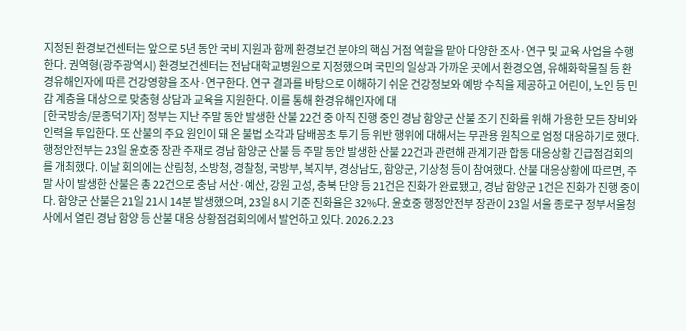지정된 환경보건센터는 앞으로 5년 동안 국비 지원과 함께 환경보건 분야의 핵심 거점 역할을 맡아 다양한 조사·연구 및 교육 사업을 수행한다. 권역형(광주광역시) 환경보건센터는 전남대학교병원으로 지정했으며 국민의 일상과 가까운 곳에서 환경오염, 유해화학물질 등 환경유해인자에 따른 건강영향을 조사·연구한다. 연구 결과를 바탕으로 이해하기 쉬운 건강정보와 예방 수칙을 제공하고 어린이, 노인 등 민감 계층을 대상으로 맞춤형 상담과 교육을 지원한다. 이를 통해 환경유해인자에 대
[한국방송/문종덕기자] 정부는 지난 주말 동안 발생한 산불 22건 중 아직 진행 중인 경남 함양군 산불 조기 진화를 위해 가용한 모든 장비와 인력을 투입한다. 또 산불의 주요 원인이 돼 온 불법 소각과 담배꽁초 투기 등 위반 행위에 대해서는 무관용 원칙으로 엄정 대응하기로 했다. 행정안전부는 23일 윤호중 장관 주재로 경남 함양군 산불 등 주말 동안 발생한 산불 22건과 관련해 관계기관 합동 대응상황 긴급점검회의를 개최했다. 이날 회의에는 산림청, 소방청, 경찰청, 국방부, 복지부, 경상남도, 함양군, 기상청 등이 참여했다. 산불 대응상황에 따르면, 주말 사이 발생한 산불은 총 22건으로 충남 서산·예산, 강원 고성, 충북 단양 등 21건은 진화가 완료됐고, 경남 함양군 1건은 진화가 진행 중이다. 함양군 산불은 21일 21시 14분 발생했으며, 23일 8시 기준 진화율은 32%다. 윤호중 행정안전부 장관이 23일 서울 종로구 정부서울청사에서 열린 경남 함양 등 산불 대응 상황점검회의에서 발언하고 있다. 2026.2.23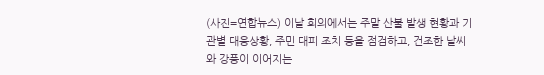(사진=연합뉴스) 이날 회의에서는 주말 산불 발생 현황과 기관별 대응상황, 주민 대피 조치 등을 점검하고, 건조한 날씨와 강풍이 이어지는